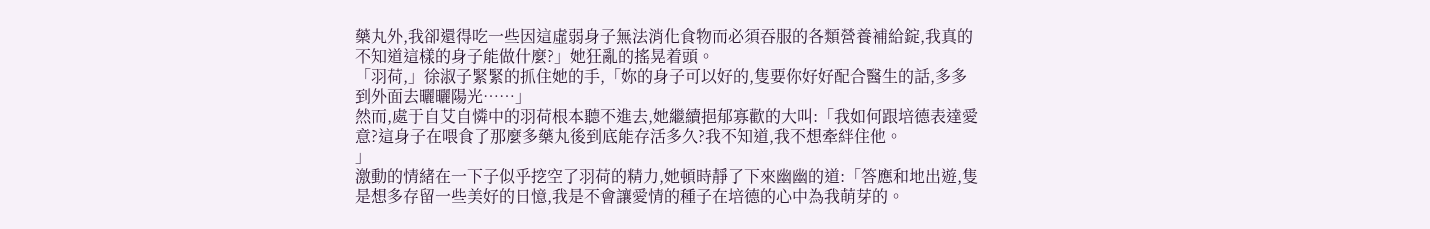藥丸外,我卻還得吃一些因這虛弱身子無法消化食物而必須吞服的各類營養補給錠,我真的不知道這樣的身子能做什麼?」她狂亂的搖晃着頭。
「羽荷,」徐淑子緊緊的抓住她的手,「妳的身子可以好的,隻要你好好配合醫生的話,多多到外面去曬曬陽光……」
然而,處于自艾自憐中的羽荷根本聽不進去,她繼續挹郁寡歡的大叫:「我如何跟培德表達愛意?這身子在喂食了那麼多藥丸後到底能存活多久?我不知道,我不想牽絆住他。
」
激動的情緒在一下子似乎挖空了羽荷的精力,她頓時靜了下來幽幽的道:「答應和地出遊,隻是想多存留一些美好的日憶,我是不會讓愛情的種子在培德的心中為我萌芽的。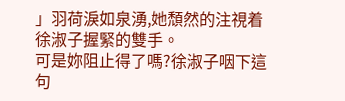」羽荷淚如泉湧,她頹然的注視着徐淑子握緊的雙手。
可是妳阻止得了嗎?徐淑子咽下這句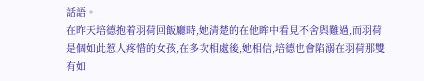話語。
在昨天培德抱着羽荷回飯廳時,她清楚的在他眸中看見不舍與難過,而羽荷是個如此惹人疼惜的女孩,在多次相處後,她相信,培德也會陷溺在羽荷那雙有如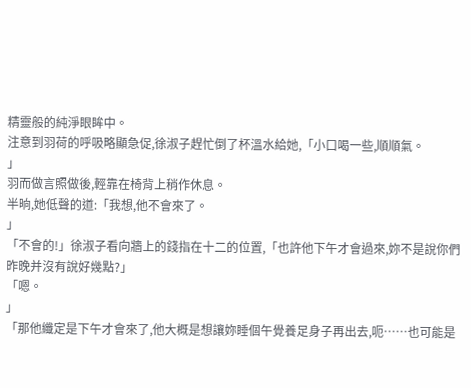精靈般的純淨眼眸中。
注意到羽荷的呼吸略顯急促,徐淑子趕忙倒了杯溫水給她,「小口喝一些,順順氣。
」
羽而做言照做後,輕靠在椅背上稍作休息。
半晌,她低聲的道:「我想,他不會來了。
」
「不會的!」徐淑子看向牆上的錢指在十二的位置,「也許他下午才會過來,妳不是說你們昨晚并沒有說好幾點?」
「嗯。
」
「那他纖定是下午才會來了,他大概是想讓妳睡個午覺養足身子再出去,呃……也可能是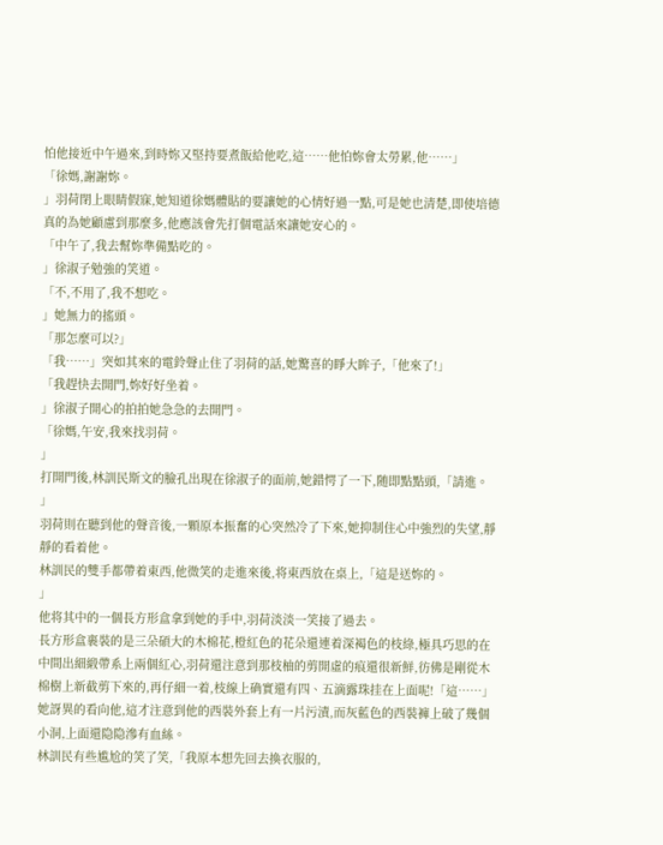怕他接近中午過來,到時妳又堅持要煮飯給他吃,這……他怕妳會太勞累,他……」
「徐媽,謝謝妳。
」羽荷閉上眼睛假寐,她知道徐媽體貼的要讓她的心情好過一點,可是她也清楚,即使培德真的為她顧慮到那麼多,他應該會先打個電話來讓她安心的。
「中午了,我去幫妳準備點吃的。
」徐淑子勉強的笑道。
「不,不用了,我不想吃。
」她無力的搖頭。
「那怎麼可以?」
「我……」突如其來的電鈴聲止住了羽荷的話,她驚喜的睜大眸子,「他來了!」
「我趕快去開門,妳好好坐着。
」徐淑子開心的拍拍她急急的去開門。
「徐媽,午安,我來找羽荷。
」
打開門後,林訓民斯文的臉孔出現在徐淑子的面前,她錯愕了一下,随即點點頭,「請進。
」
羽荷則在聽到他的聲音後,一顆原本振奮的心突然冷了下來,她抑制住心中強烈的失望,靜靜的看着他。
林訓民的雙手都帶着東西,他微笑的走進來後,将東西放在桌上,「這是送妳的。
」
他将其中的一個長方形盒拿到她的手中,羽荷淡淡一笑接了過去。
長方形盒裹裝的是三朵碩大的木棉花,橙紅色的花朵還連着深褐色的枝綠,極具巧思的在中間出細緞帶系上兩個紅心,羽荷還注意到那枝柚的剪開虛的痕還很新鮮,彷佛是剛從木棉樹上新截剪下來的,再仔細一着,枝線上确實還有四、五滴露珠挂在上面呢!「這……」她訝異的看向他,這才注意到他的西裝外套上有一片污漬,而灰藍色的西裝褲上破了幾個小洞,上面還隐隐滲有血絲。
林訓民有些尴尬的笑了笑,「我原本想先回去換衣服的,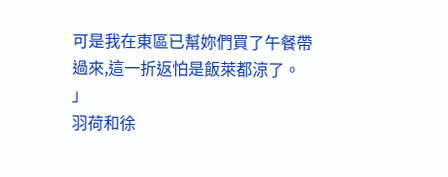可是我在東區已幫妳們買了午餐帶過來,這一折返怕是飯萊都涼了。
」
羽荷和徐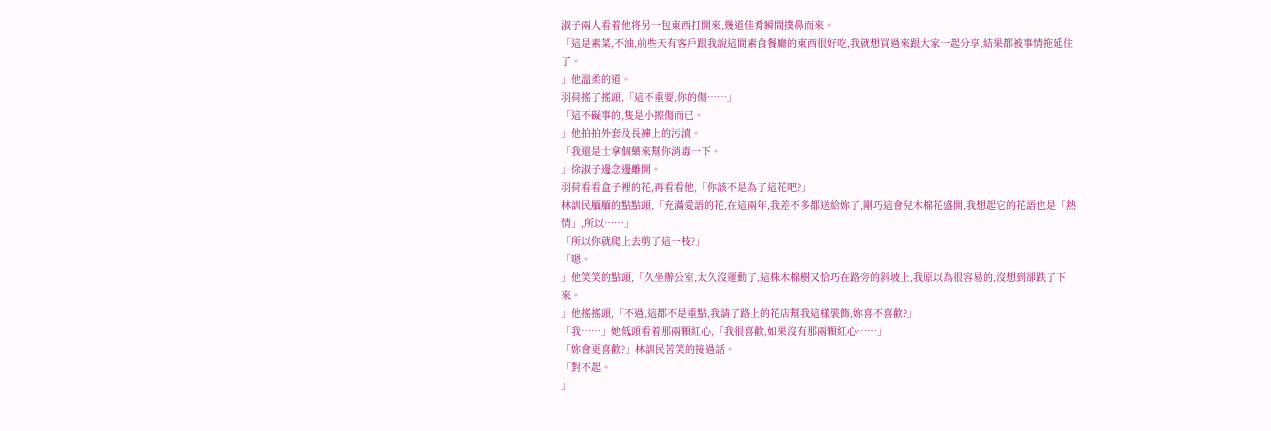淑子兩人看着他将另一包東西打開來,幾道佳肴瞬間撲鼻而來。
「這是素菜,不油,前些天有客戶跟我說這間素食餐廳的東西很好吃,我就想買過來跟大家一起分享,結果都被事情拖延住了。
」他溫柔的道。
羽荷搖了搖頭,「這不重要,你的傷……」
「這不礙事的,隻是小擦傷而已。
」他拍拍外套及長褲上的污漬。
「我還是士拿個藥來幫你消毒一下。
」徐淑子邊念邊離開。
羽荷看看盒子裡的花,再看看他,「你該不是為了這花吧?」
林訓民腼腼的點點頭,「充滿愛語的花,在這兩年,我差不多都送給妳了,剛巧這會兒木棉花盛開,我想起它的花語也是「熱情」,所以……」
「所以你就爬上去剪了這一枝?」
「嗯。
」他笑笑的點頭,「久坐辦公室,太久沒運動了,這株木棉樹又恰巧在路旁的斜坡上,我原以為很容易的,沒想到卻跌了下來。
」他搖搖頭,「不過,這都不是重點,我請了路上的花店幫我這樣裝飾,妳喜不喜歡?」
「我……」她低頭看着那兩顆紅心,「我很喜歡,如果沒有那兩顆紅心……」
「妳會更喜歡?」林訓民苦笑的接過話。
「對不起。
」